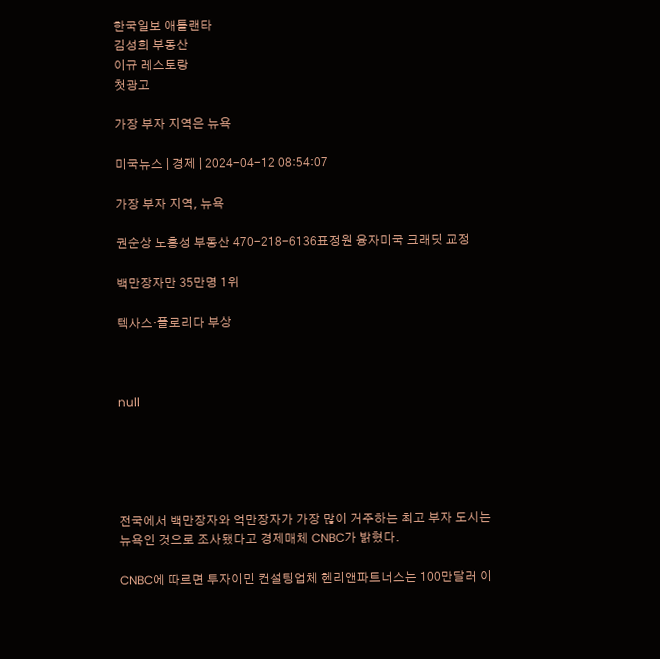한국일보 애틀랜타
김성희 부동산
이규 레스토랑
첫광고

가장 부자 지역은 뉴욕

미국뉴스 | 경제 | 2024-04-12 08:54:07

가장 부자 지역, 뉴욕

권순상 노흥성 부동산 470-218-6136표정원 융자미국 크래딧 교정

백만장자만 35만명 1위

텍사스·플로리다 부상



null





전국에서 백만장자와 억만장자가 가장 많이 거주하는 최고 부자 도시는 뉴욕인 것으로 조사됐다고 경제매체 CNBC가 밝혔다.

CNBC에 따르면 투자이민 컨설팅업체 헨리앤파트너스는 100만달러 이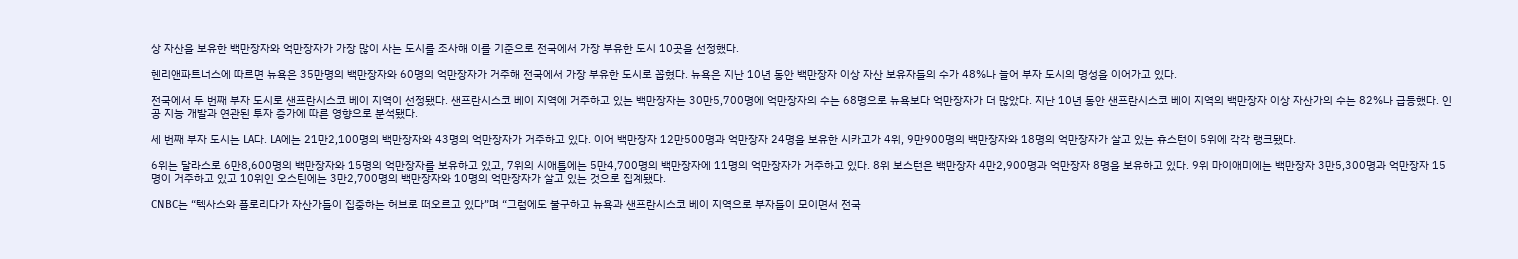상 자산을 보유한 백만장자와 억만장자가 가장 많이 사는 도시를 조사해 이를 기준으로 전국에서 가장 부유한 도시 10곳을 선정했다.

헨리앤파트너스에 따르면 뉴욕은 35만명의 백만장자와 60명의 억만장자가 거주해 전국에서 가장 부유한 도시로 꼽혔다. 뉴욕은 지난 10년 동안 백만장자 이상 자산 보유자들의 수가 48%나 늘어 부자 도시의 명성을 이어가고 있다.

전국에서 두 번째 부자 도시로 샌프란시스코 베이 지역이 선정됐다. 샌프란시스코 베이 지역에 거주하고 있는 백만장자는 30만5,700명에 억만장자의 수는 68명으로 뉴욕보다 억만장자가 더 많았다. 지난 10년 동안 샌프란시스코 베이 지역의 백만장자 이상 자산가의 수는 82%나 급등했다. 인공 지능 개발과 연관된 투자 증가에 따른 영향으로 분석됐다.

세 번째 부자 도시는 LA다. LA에는 21만2,100명의 백만장자와 43명의 억만장자가 거주하고 있다. 이어 백만장자 12만500명과 억만장자 24명을 보유한 시카고가 4위, 9만900명의 백만장자와 18명의 억만장자가 살고 있는 휴스턴이 5위에 각각 랭크됐다.

6위는 달라스로 6만8,600명의 백만장자와 15명의 억만장자를 보유하고 있고, 7위의 시애틀에는 5만4,700명의 백만장자에 11명의 억만장자가 거주하고 있다. 8위 보스턴은 백만장자 4만2,900명과 억만장자 8명을 보유하고 있다. 9위 마이애미에는 백만장자 3만5,300명과 억만장자 15명이 거주하고 있고 10위인 오스틴에는 3만2,700명의 백만장자와 10명의 억만장자가 살고 있는 것으로 집계됐다.

CNBC는 “텍사스와 플로리다가 자산가들이 집중하는 허브로 떠오르고 있다”며 “그럼에도 불구하고 뉴욕과 샌프란시스코 베이 지역으로 부자들이 모이면서 전국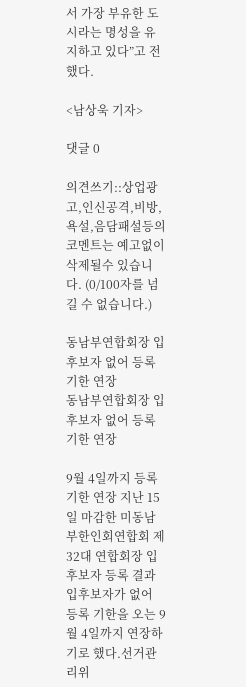서 가장 부유한 도시라는 명성을 유지하고 있다”고 전했다.

<남상욱 기자>

댓글 0

의견쓰기::상업광고,인신공격,비방,욕설,음담패설등의 코멘트는 예고없이 삭제될수 있습니다. (0/100자를 넘길 수 없습니다.)

동남부연합회장 입후보자 없어 등록기한 연장
동남부연합회장 입후보자 없어 등록기한 연장

9월 4일까지 등록기한 연장 지난 15일 마감한 미동남부한인회연합회 제32대 연합회장 입후보자 등록 결과 입후보자가 없어 등록 기한을 오는 9월 4일까지 연장하기로 했다.선거관리위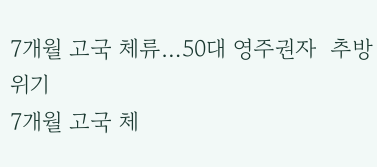7개월 고국 체류…50대 영주권자  추방위기
7개월 고국 체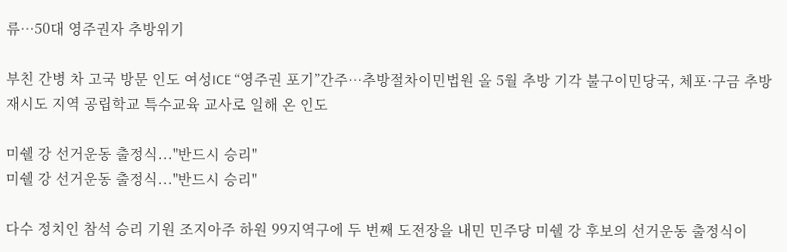류…50대 영주권자 추방위기

부친 간병 차 고국 방문 인도 여성ICE “영주권 포기”간주…추방절차이민법원 올 5월 추방 기각 불구이민당국, 체포·구금 추방 재시도 지역 공립학교 특수교육 교사로 일해 온 인도

미쉘 강 선거운동 출정식..."반드시 승리"
미쉘 강 선거운동 출정식..."반드시 승리"

다수 정치인 참석 승리 기원 조지아주 하원 99지역구에 두 번째 도전장을 내민 민주당 미쉘 강 후보의 선거운동 출정식이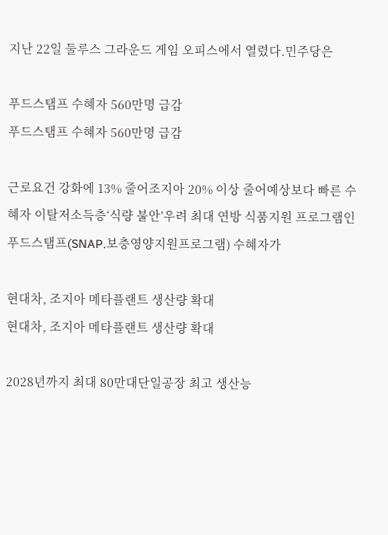지난 22일 둘루스 그라운드 게임 오피스에서 열렸다.민주당은

푸드스탬프 수혜자 560만명 급감
푸드스탬프 수혜자 560만명 급감

근로요건 강화에 13% 줄어조지아 20% 이상 줄어예상보다 빠른 수혜자 이탈저소득층‘식량 불안’우려 최대 연방 식품지원 프로그램인 푸드스탬프(SNAP.보충영양지원프로그램) 수혜자가

현대차, 조지아 메타플랜트 생산량 확대
현대차, 조지아 메타플랜트 생산량 확대

2028년까지 최대 80만대단일공장 최고 생산능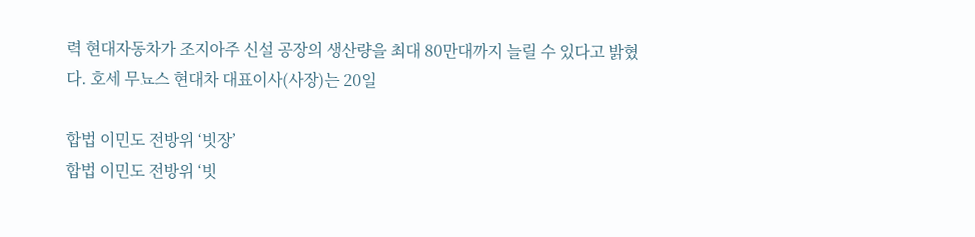력 현대자동차가 조지아주 신설 공장의 생산량을 최대 80만대까지 늘릴 수 있다고 밝혔다. 호세 무뇨스 현대차 대표이사(사장)는 20일

합법 이민도 전방위 ‘빗장’
합법 이민도 전방위 ‘빗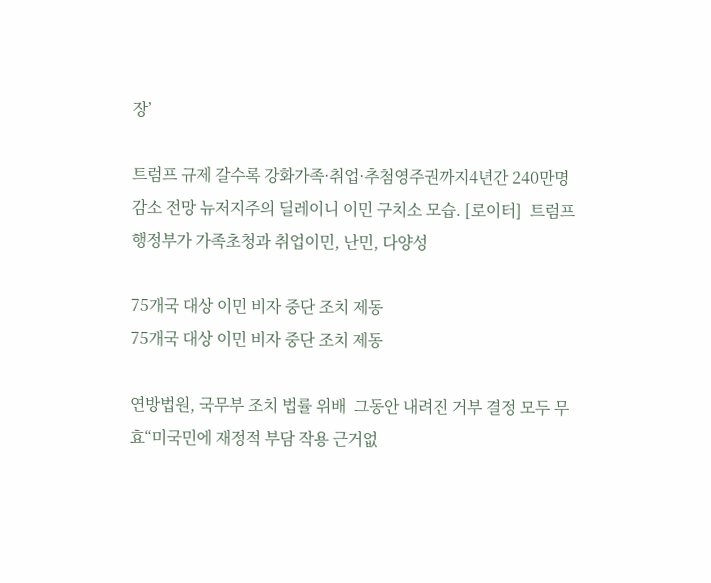장’

트럼프 규제 갈수록 강화가족·취업·추첨영주권까지4년간 240만명 감소 전망 뉴저지주의 딜레이니 이민 구치소 모습. [로이터]  트럼프 행정부가 가족초청과 취업이민, 난민, 다양성

75개국 대상 이민 비자 중단 조치 제동
75개국 대상 이민 비자 중단 조치 제동

연방법원, 국무부 조치 법률 위배  그동안 내려진 거부 결정 모두 무효“미국민에 재정적 부담 작용 근거없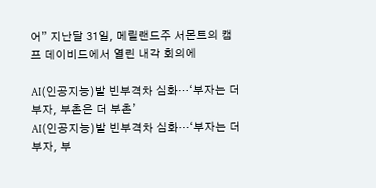어” 지난달 31일, 메릴랜드주 서몬트의 캠프 데이비드에서 열린 내각 회의에

AI(인공지능)발 빈부격차 심화…‘부자는 더 부자, 부촌은 더 부촌’
AI(인공지능)발 빈부격차 심화…‘부자는 더 부자, 부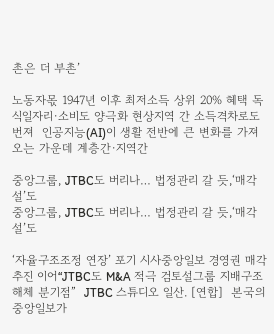촌은 더 부촌’

노동자몫 1947년 이후 최저소득 상위 20% 혜택 독식일자리·소비도 양극화 현상지역 간 소득격차로도 번져  인공지능(AI)이 생활 전반에 큰 변화를 가져오는 가운데 계층간·지역간

중앙그룹, JTBC도 버리나… 법정관리 갈 듯,‘매각설’도
중앙그룹, JTBC도 버리나… 법정관리 갈 듯,‘매각설’도

‘자율구조조정 연장’ 포기 시사중앙일보 경영권 매각추진 이어“JTBC도 M&A 적극 검토설그룹 지배구조 해체 분기점”  JTBC 스튜디오 일산. [연합]  본국의 중앙일보가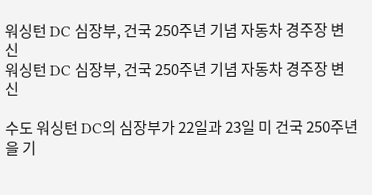워싱턴 DC 심장부, 건국 250주년 기념 자동차 경주장 변신
워싱턴 DC 심장부, 건국 250주년 기념 자동차 경주장 변신

수도 워싱턴 DC의 심장부가 22일과 23일 미 건국 250주년을 기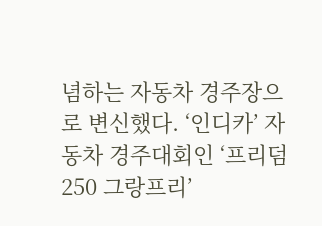념하는 자동차 경주장으로 변신했다. ‘인디카’ 자동차 경주대회인 ‘프리덤 250 그랑프리’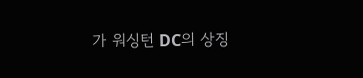가 워싱턴 DC의 상징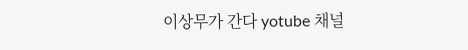이상무가 간다 yotube 채널